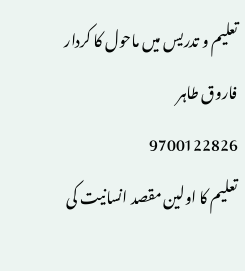تعلیم و تدریس میں ماحول کا کردار
فاروق طاہر
9700122826
تعلیم کا اولین مقصد انسانیت کی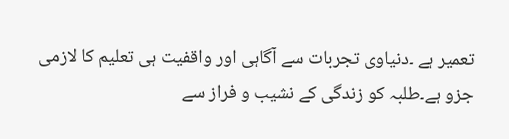تعمیر ہے ۔دنیاوی تجربات سے آگاہی اور واقفیت ہی تعلیم کا لازمی جزو ہے۔طلبہ کو زندگی کے نشیب و فراز سے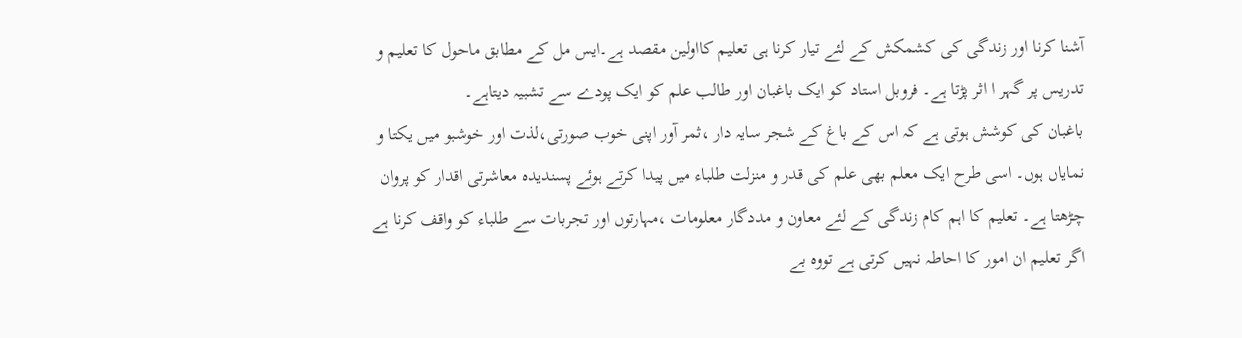آشنا کرنا اور زندگی کی کشمکش کے لئے تیار کرنا ہی تعلیم کااولین مقصد ہے۔ایس مل کے مطابق ماحول کا تعلیم و تدریس پر گہر ا اثر پڑتا ہے۔ فروبل استاد کو ایک باغبان اور طالب علم کو ایک پودے سے تشبیہ دیتاہے۔
باغبان کی کوشش ہوتی ہے کہ اس کے باغ کے شجر سایہ دار ،ثمر آور اپنی خوب صورتی،لذت اور خوشبو میں یکتا و نمایاں ہوں۔ اسی طرح ایک معلم بھی علم کی قدر و منزلت طلباء میں پیدا کرتے ہوئے پسندیدہ معاشرتی اقدار کو پروان چڑھتا ہے۔ تعلیم کا اہم کام زندگی کے لئے معاون و مددگار معلومات ،مہارتوں اور تجربات سے طلباء کو واقف کرنا ہے اگر تعلیم ان امور کا احاطہ نہیں کرتی ہے تووہ بے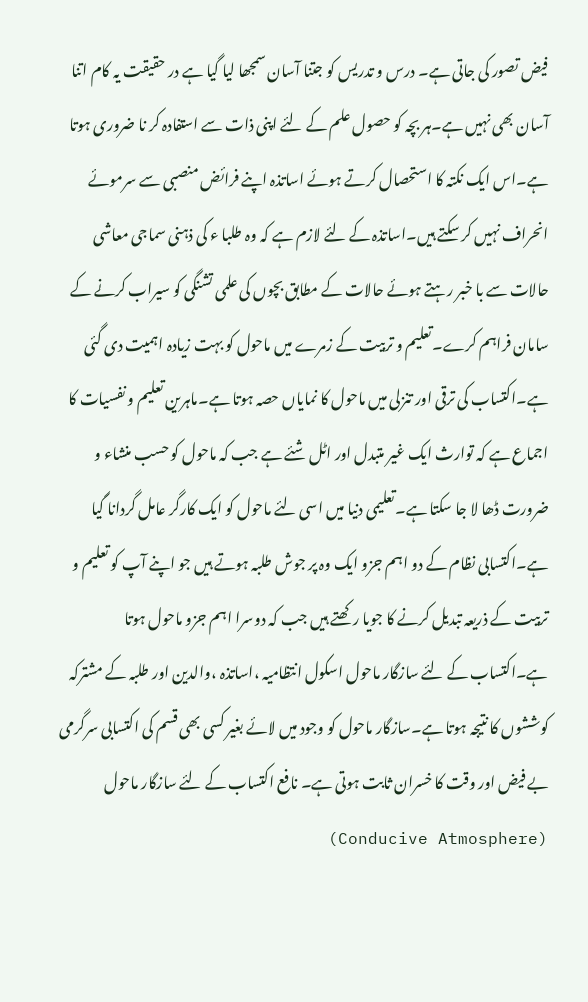فیض تصور کی جاتی ہے۔ درس و تدریس کو جتنا آسان سمجھا لیا گیا ہے در حقیقت یہ کام اتنا آسان بھی نہیں ہے۔ہر بچہ کو حصول علم کے لئے اپنی ذات سے استفادہ کر نا ضروری ہوتا ہے۔اس ایک نکتہ کا استحصال کرتے ہوئے اساتذہ اپنے فرائض منصبی سے سرموئے انحراف نہیں کر سکتے ہیں۔اساتذہ کے لئے لازم ہے کہ وہ طلبا ء کی ذہنی سماجی معاشی حالات سے با خبر رہتے ہوئے حالات کے مطابق بچوں کی علمی تشنگی کو سیراب کرنے کے سامان فراہم کرے۔تعلیم و تربیت کے زمرے میں ماحول کو بہت زیادہ اہمیت دی گئی ہے۔اکتساب کی ترقی اور تنزلی میں ماحول کا نمایاں حصہ ہوتا ہے۔ماہرین تعلیم و نفسیات کا اجماع ہے کہ توارث ایک غیر متبدل اور اٹل شئے ہے جب کہ ماحول کو حسب منشاء و ضرورت ڈھا لا جا سکتا ہے۔تعلیمی دنیا میں اسی لئے ماحول کو ایک کارگر عامل گردانا گیا ہے۔اکتسابی نظام کے دو اہم جزو ایک وہ پر جوش طلبہ ہوتے ہیں جو اپنے آپ کو تعلیم و تربیت کے ذریعہ تبدیل کرنے کا جویا رکھتے ہیں جب کہ دوسرا اہم جزو ماحول ہوتا ہے۔اکتساب کے لئے سازگار ماحول اسکول انتظامیہ ،اساتذہ ،والدین اور طلبہ کے مشترکہ کوششوں کا نتیجہ ہوتا ہے۔سازگار ماحول کو وجود میں لائے بغیر کسی بھی قسم کی اکتسابی سرگرمی بے فیض اور وقت کا خسران ثابت ہوتی ہے۔ نافع اکتساب کے لئے سازگار ماحول (Conducive Atmosphere)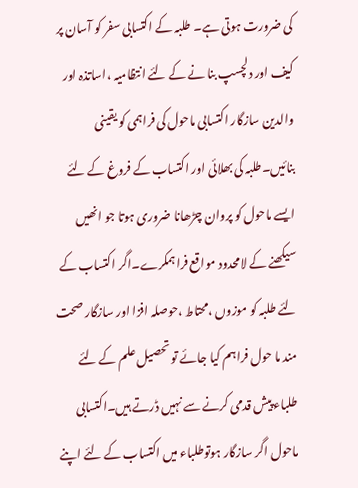کی ضرورت ہوتی ہے۔ طلبہ کے اکتسابی سفر کو آسان پر کیف اور دلچسپ بنا نے کے لئے انتظامیہ ،اساتذہ اور والدین سازگار اکتسابی ماحول کی فراہمی کو یقینی بنائیں۔طلبہ کی بھلائی اور اکتساب کے فروغ کے لئے ایسے ماحول کو پروان چڑھانا ضروری ہوتا جو انھیں سیکھنے کے لامحدود مواقع فراہمکرے۔اگر اکتساب کے لئے طلبہ کو موزوں ،محتاط ،حوصلہ افزا اور سازگار صحت مند ما حول فراہم کیا جائے تو تحصیل علم کے لئے طلباء پیش قدمی کرنے سے نہیں ڈرتے ہیں۔اکتسابی ماحول اگر سازگار ہوتوطلباء میں اکتساب کے لئے اپنے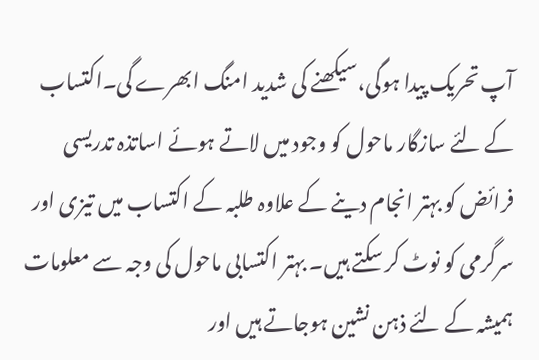آپ تحریک پیدا ہوگی،سیکھنے کی شدید امنگ ابھرے گی۔اکتساب کے لئے سازگار ماحول کو وجود میں لاتے ہوئے اساتذہ تدریسی فرائض کو بہتر انجام دینے کے علاوہ طلبہ کے اکتساب میں تیزی اور سرگرمی کو نوٹ کر سکتے ہیں۔ بہتر اکتسابی ماحول کی وجہ سے معلومات ہمیشہ کے لئے ذہن نشین ہوجاتے ہیں اور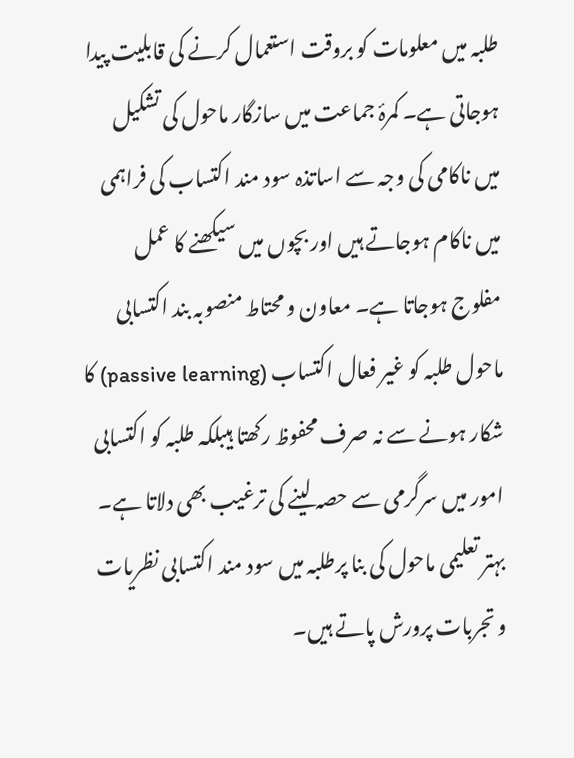طلبہ میں معلومات کو بروقت استعمال کرنے کی قابلیت پیدا ہوجاتی ہے۔ کمرۂ جماعت میں سازگار ماحول کی تشکیل میں ناکامی کی وجہ سے اساتذہ سود مند اکتساب کی فراہمی میں ناکام ہوجاتے ہیں اور بچوں میں سیکھنے کا عمل مفلوج ہوجاتا ہے۔ معاون و محتاط منصوبہ بند اکتسابی ماحول طلبہ کو غیر فعال اکتساب (passive learning) کا شکار ہونے سے نہ صرف محفوظ رکھتا ہیبلکہ طلبہ کو اکتسابی امور میں سرگرمی سے حصہ لینے کی ترغیب بھی دلاتا ہے۔ بہتر تعلیمی ماحول کی بنا پرطلبہ میں سود مند اکتسابی نظریات و تجربات پرورش پاتے ہیں۔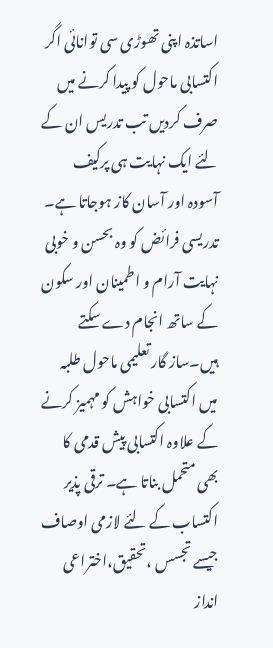اساتذہ اپنی تھوڑی سی توانائی اگر اکتسابی ماحول کو پیدا کرنے میں صرف کردیں تب تدریس ان کے لئے ایک نہایت ہی پرکیف آسودہ اور آسان کاز ہوجاتا ہے۔ تدریسی فرائض کو وہ بحسن و خوبی نہایت آرام و اطمینان اور سکون کے ساتھ انجام دے سکتے ہیں۔ساز گار تعلیمی ماحول طلبہ میں اکتسابی خواہش کو مہمیز کرنے کے علاوہ اکتسابی پیش قدمی کا بھی متحمل بناتا ہے۔ ترقی پذیر اکتساب کے لئے لازمی اوصاف جیسے تجسس ،تحقیق،اختراعی انداز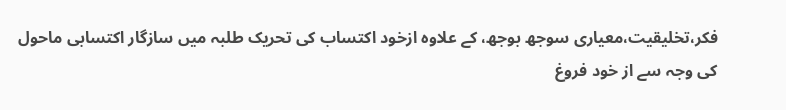فکر،تخلیقیت،معیاری سوجھ بوجھ، کے علاوہ ازخود اکتساب کی تحریک طلبہ میں سازگار اکتسابی ماحول کی وجہ سے از خود فروغ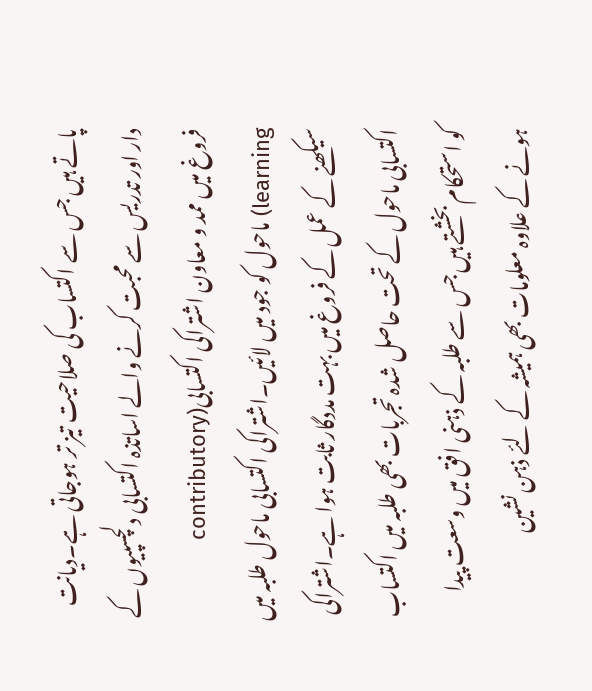پاتے ہیں جس سے اکتساب کی صلاحیت تیز تر ہوجاتی ہے۔دیانت دار اور تدریس سے محبت کرنے والے اساتذہ اکتسابی دلچسپیوں کے فروغ میں ممد و معاون اشتراکی اکتسابی(contributory learning) ماحول کو جود میں لائیں۔اشتراکی اکتسابی ماحول طلبہ میں سیکھنے کے عمل کے فروغ میں بہت مددگار ثابت ہوا ہے۔اشتراکی اکتسابی ماحول کے تحت حاصل شدہ تجربات بھی طلبہ میں اکتساب کو استحکام بخشتے ہیں جس سے طلبہ کے ذہنی افق میں وسعت پیدا ہونے کے علاوہ معلومات بھی ہمیشہ کے لئے ذہن نشین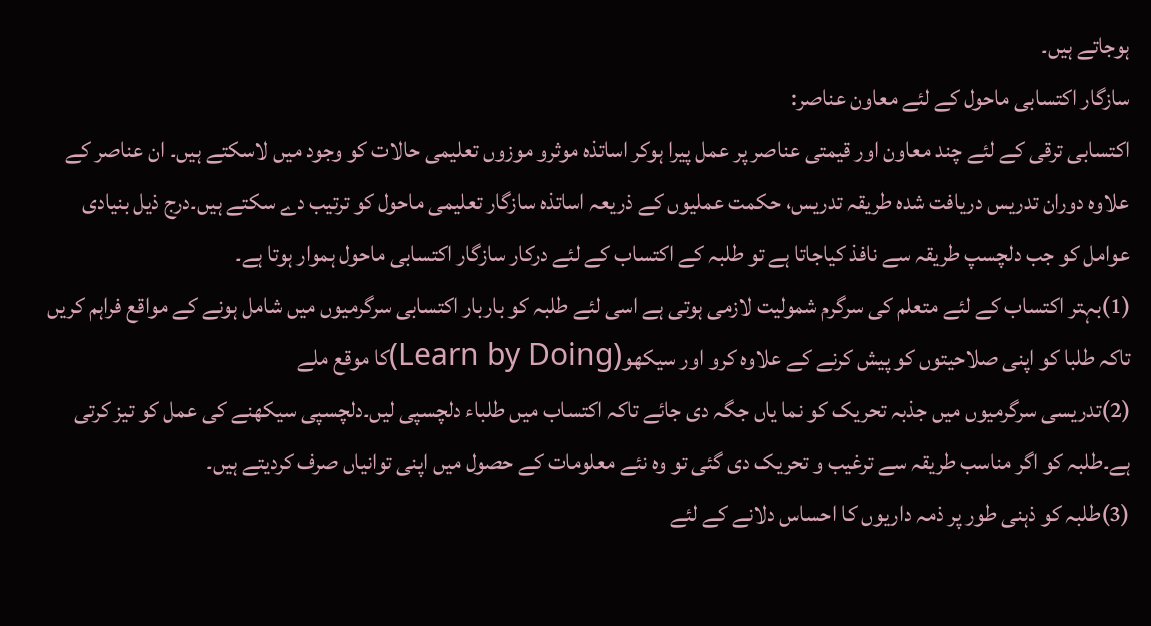ہوجاتے ہیں۔
سازگار اکتسابی ماحول کے لئے معاون عناصر:
اکتسابی ترقی کے لئے چند معاون اور قیمتی عناصر پر عمل پیرا ہوکر اساتذہ موثرو موزوں تعلیمی حالات کو وجود میں لاسکتے ہیں۔ ان عناصر کے علاوہ دوران تدریس دریافت شدہ طریقہ تدریس، حکمت عملیوں کے ذریعہ اساتذہ سازگار تعلیمی ماحول کو ترتیب دے سکتے ہیں۔درج ذیل بنیادی عوامل کو جب دلچسپ طریقہ سے نافذ کیاجاتا ہے تو طلبہ کے اکتساب کے لئے درکار سازگار اکتسابی ماحول ہموار ہوتا ہے۔
(1)بہتر اکتساب کے لئے متعلم کی سرگرم شمولیت لازمی ہوتی ہے اسی لئے طلبہ کو باربار اکتسابی سرگرمیوں میں شامل ہونے کے مواقع فراہم کریں تاکہ طلبا کو اپنی صلاحیتوں کو پیش کرنے کے علاوہ کرو اور سیکھو(Learn by Doing)کا موقع ملے
(2)تدریسی سرگرمیوں میں جذبہ تحریک کو نما یاں جگہ دی جائے تاکہ اکتساب میں طلباء دلچسپی لیں۔دلچسپی سیکھنے کی عمل کو تیز کرتی ہے۔طلبہ کو اگر مناسب طریقہ سے ترغیب و تحریک دی گئی تو وہ نئے معلومات کے حصول میں اپنی توانیاں صرف کردیتے ہیں۔
(3)طلبہ کو ذہنی طور پر ذمہ داریوں کا احساس دلانے کے لئے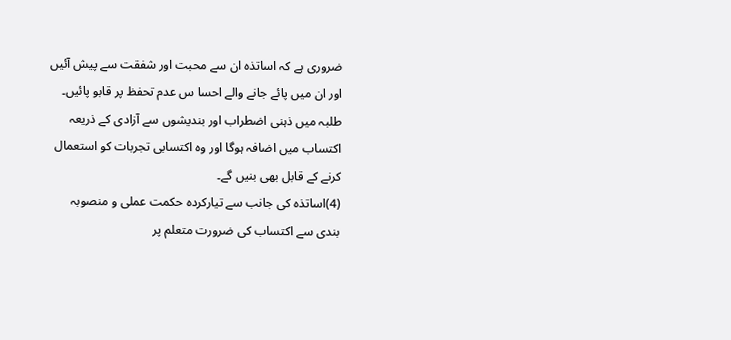ضروری ہے کہ اساتذہ ان سے محبت اور شفقت سے پیش آئیں اور ان میں پائے جانے والے احسا س عدم تحفظ پر قابو پائیں۔ طلبہ میں ذہنی اضطراب اور بندیشوں سے آزادی کے ذریعہ اکتساب میں اضافہ ہوگا اور وہ اکتسابی تجربات کو استعمال کرنے کے قابل بھی بنیں گے۔
(4)اساتذہ کی جانب سے تیارکردہ حکمت عملی و منصوبہ بندی سے اکتساب کی ضرورت متعلم پر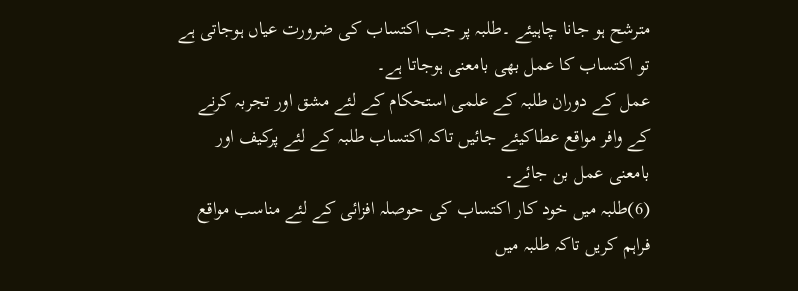مترشح ہو جانا چاہیئے ۔طلبہ پر جب اکتساب کی ضرورت عیاں ہوجاتی ہے تو اکتساب کا عمل بھی بامعنی ہوجاتا ہے۔
عمل کے دوران طلبہ کے علمی استحکام کے لئے مشق اور تجربہ کرنے کے وافر مواقع عطاکیئے جائیں تاکہ اکتساب طلبہ کے لئے پرکیف اور بامعنی عمل بن جائے۔
(6)طلبہ میں خود کار اکتساب کی حوصلہ افزائی کے لئے مناسب مواقع فراہم کریں تاکہ طلبہ میں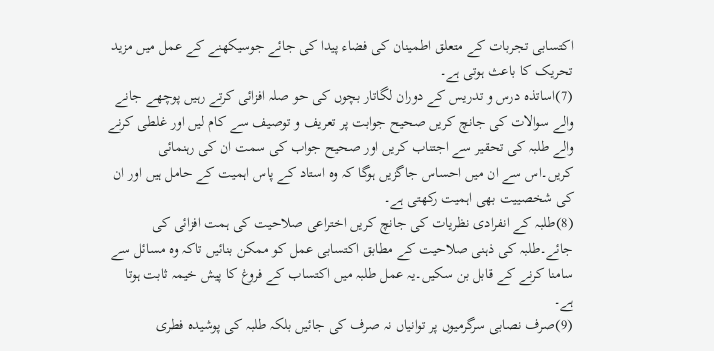اکتسابی تجربات کے متعلق اطمینان کی فضاء پیدا کی جائے جوسیکھنے کے عمل میں مزید تحریک کا باعث ہوتی ہے۔
(7)اساتذہ درس و تدریس کے دوران لگاتار بچوں کی حو صلہ افزائی کرتے رہیں پوچھے جانے والے سوالات کی جانچ کریں صحیح جوابت پر تعریف و توصیف سے کام لیں اور غلطی کرنے والے طلبہ کی تحقیر سے اجتناب کریں اور صحیح جواب کی سمت ان کی رہنمائی کریں۔اس سے ان میں احساس جاگزیں ہوگا کہ وہ استاد کے پاس اہمیت کے حامل ہیں اور ان کی شخصییت بھی اہمیت رکھتی ہے۔
(8)طلبہ کے انفرادی نظریات کی جانچ کریں اختراعی صلاحیت کی ہمت افزائی کی جائے۔طلبہ کی ذہنی صلاحیت کے مطابق اکتسابی عمل کو ممکن بنائیں تاکہ وہ مسائل سے سامنا کرنے کے قابل بن سکیں۔یہ عمل طلبہ میں اکتساب کے فروغ کا پیش خیمہ ثابت ہوتا ہے۔
(9)صرف نصابی سرگرمیوں پر توانیاں نہ صرف کی جائیں بلکہ طلبہ کی پوشیدہ فطری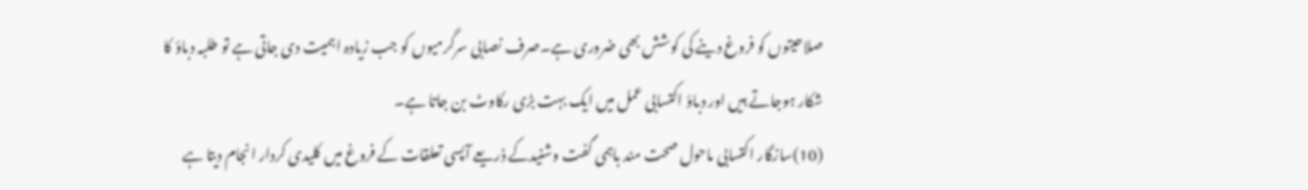صلاحیتوں کو فروغ دینے کی کوشش بھی ضروری ہے۔صرف نصابی سرگرمیوں کو جب زیادہ اہمیت دی جاتی ہے تو طلبہ دباؤ کا شکار ہوجاتے ہیں اور دباؤ اکتسابی عمل میں ایک بہت بڑی رکاوٹ بن جاتا ہے۔
(10)سازگار اکتسابی ماحول صحت مند باہمی گفت وشنیدکے ذریعے آپسی تعلقات کے فروغ میں کلیدی کردار انجام دیتا ہے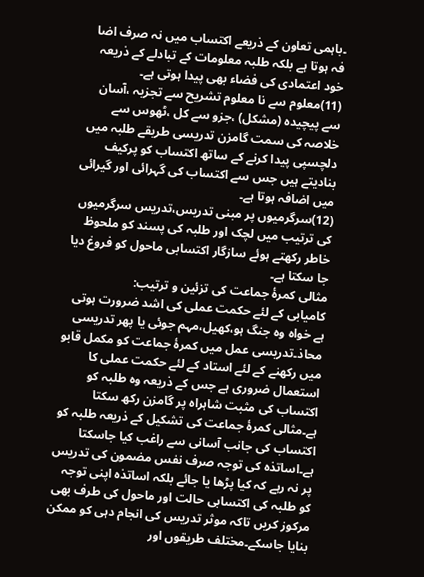۔باہمی تعاون کے ذریعے اکتساب میں نہ صرف اضا فہ ہوتا ہے بلکہ طلبہ معلومات کے تبادلے کے ذریعہ خود اعتمادی کی فضاء بھی پیدا ہوتی ہے۔
(11)معلوم سے نا معلوم تشریح سے تجزیہ ،آسان سے پیچیدہ (مشکل) ،جزو سے کل ،ٹھوس سے خلاصہ کی سمت گامزن تدریسی طریقے طلبہ میں دلچسپی پیدا کرنے کے ساتھ اکتساب کو پرکیف بنادیتے ہیں جس سے اکتساب کی گہرائی اور گیرائی میں اضافہ ہوتا ہے۔
(12)سرگرمیوں پر مبنی تدریس،تدریس سرگرمیوں کی ترتیب میں لچک اور طلبہ کی پسند کو ملحوظ خاطر رکھتے ہوئے سازگار اکتسابی ماحول کو فروغ دیا جا سکتا ہے۔
مثالی کمرۂ جماعت کی تزئین و ترتیب:
کامیابی کے لئے حکمت عملی کی اشد ضرورت ہوتی ہے خواہ وہ جنگ ہو،کھیل،مہم جوئی یا پھر تدریسی محاذ۔تدریسی عمل میں کمرۂ جماعت کو مکمل قابو میں رکھنے کے لئے استاد کے لئے حکمت عملی کا استعمال ضروری ہے جس کے ذریعہ وہ طلبہ کو اکتساب کی مثبت شاہراہ پر گامزن رکھ سکتا ہے۔مثالی کمرۂ جماعت کی تشکیل کے ذریعہ طلبہ کو اکتساب کی جانب آسانی سے راغب کیا جاسکتا ہے۔اساتذہ کی توجہ صرف نفس مضمون کی تدریس پر نہ رہے کہ کیا پڑھا یا جائے بلکہ اساتذہ اپنی توجہ کو طلبہ کی اکتسابی حالت اور ماحول کی طرف بھی مرکوز کریں تاکہ موثر تدریس کی انجام دہی کو ممکن بنایا جاسکے۔مختلف طریقوں اور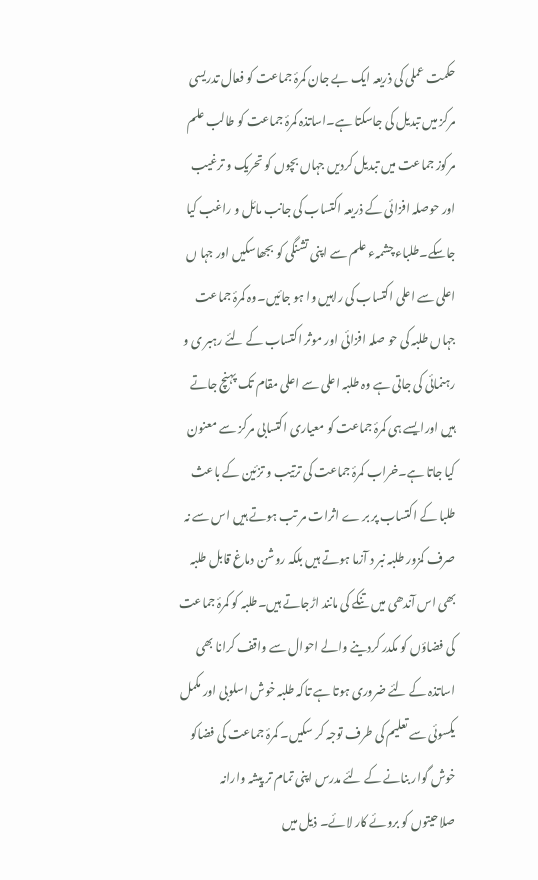حکمت عملی کی ذریعہ ایک بے جان کمرۂ جماعت کو فعال تدریسی مرکز میں تبدیل کی جاسکتا ہے۔اساتذہ کمرۂ جماعت کو طالب علم مرکوز جماعت میں تبدیل کردیں جہاں بچوں کو تحریک و ترغیب اور حوصلہ افزائی کے ذریعہ اکتساب کی جانب مائل و راغب کیا جاسکے۔طلباء چشمہء علم سے اپنی تشنگی کو بجھاسکیں اور جہا ں اعلی سے اعلی اکتساب کی راہیں وا ہو جائیں۔وہ کمرۂ جماعت جہاں طلبہ کی حو صلہ افزائی اور موثر اکتساب کے لئے رہبر ی و رہنمائی کی جاتی ہے وہ طلبہ اعلی سے اعلی مقام تک پہنچ جاتے ہیں اورایسے ہی کمرۂ جماعت کو معیاری اکتسابی مرکز سے معنون کیا جاتا ہے۔خراب کمرۂ جماعت کی ترتیب و تزئین کے باعث طلبا کے اکتساب پر بر ے اثرات مر تب ہوتے ہیں اس سے نہ صرف کمزور طلبہ نبر د آزما ہوتے ہیں بلکہ روشن دماغ قابل طلبہ بھی اس آندھی میں تنکے کی مانند اڑجاتے ہیں۔طلبہ کو کمرۂ جماعت کی فضاؤں کو مکدر کردینے والے احوال سے واقف کرانا بھی اساتذہ کے لئے ضروری ہوتا ہے تاکہ طلبہ خوش اسلوبی اور مکمل یکسوئی سے تعلیم کی طرف توجہ کر سکیں۔ کمرۂ جماعت کی فضاکو خوش گوار بنانے کے لئے مدرس اپنی تمام تر پیشہ وارانہ صلاحیتوں کو بروئے کار لائے۔ ذیل میں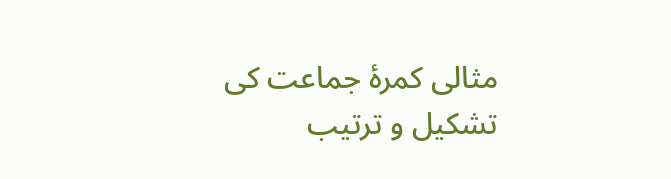مثالی کمرۂ جماعت کی تشکیل و ترتیب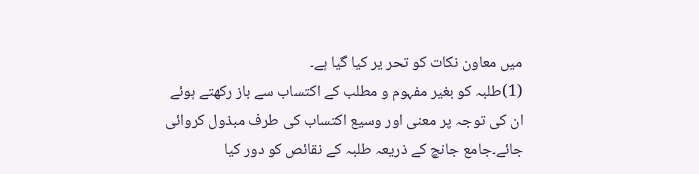میں معاون نکات کو تحر یر کیا گیا ہے۔
(1)طلبہ کو بغیر مفہوم و مطلب کے اکتساب سے باز رکھتے ہوئے ان کی توجہ پر معنی اور وسیع اکتساب کی طرف مبذول کروائی جائے۔جامع جانچ کے ذریعہ طلبہ کے نقائص کو دور کیا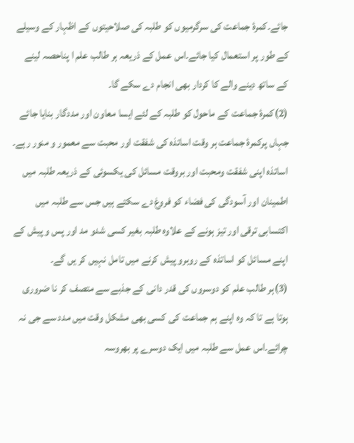جائے۔کمرۂ جماعت کی سرگرمیوں کو طلبہ کی صلاحیتوں کے اظہار کے وسیلے کے طور پر استعمال کیا جائے۔اس عمل کے ذریعہ ہر طالب علم ا پناحصہ لینے کے ساتھ دینے والے کا کردار بھی انجام دے سکے گا۔
(2)کمرۂ جماعت کے ماحول کو طلبہ کے لئے ایسا معاون اور مددگار بنایا جائے جہاں پرکمرۂ جماعت ہر وقت اساتذہ کی شفقت اور محبت سے معمور و منور رہے۔ اساتذہ اپنی شفقت ومحبت اور بروقت مسائل کی یکسوئی کے ذریعہ طلبہ میں اطمینان اور آسودگی کی فضاء کو فروغ دے سکتے ہیں جس سے طلبہ میں اکتسابی ترقی اور تیز ہونے کے علاوہ طلبہ بغیر کسی شدو مد اور پس و پیش کے اپنے مسائل کو اساتذہ کے روبرو پیش کرنے میں تامل نہیں کر یں گے۔
(3)ہر طالب علم کو دوسروں کی قدر دانی کے جذبے سے متصف کر نا ضروری ہوتا ہے تا کہ وہ اپنے ہم جماعت کی کسی بھی مشکل وقت میں مدد سے جی نہ چرائے۔اس عمل سے طلبہ میں ایک دوسرے پر بھروسہ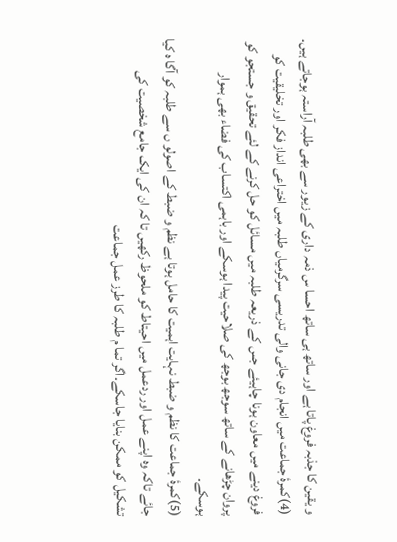و یقین کا جذبہ فروغ پاتا ہے اور ساتھ ہی ساتھ احسا س ذمہ داری کے زیور سے بھی طلبہ آراستہ ہوجاتے ہیں۔
(4)کمرۂ جماعت میں انجام دی جانی والی تدریسی سرگرمیاں طلبہ میں اختراعی انداز فکر اور تخلیقیت کو فروغ دینے میں معاون ہونا چاہیئے جس کے ذریعہ طلبہ میں مسائل کو حل کرنے کے لئے تحقیق و جستجو کو پروان چڑھانے کے ساتھ سوجھ بوجھ کی صلاحیت پیدا ہوسکے اور باہمی اکتساب کی فضاء بھی ہموار ہوسکے۔
(5)کمرۂ جماعت کا نظم و ضبط نہایت اہمیت کا حامل ہوتا ہے نظم و ضبط کے اصولو ں سے طلبہ کو آگا ہ کیا جائے تاکہ وہ اپنے عمل اور ردعمل میں احیتاط کو ملحوظ رکھیں تا کہ ان کی ایک جامع شخصیت کی تشکیل کو ممکن بنایا جاسکے۔اگر تما م طلبہ کا طرز عمل جماعت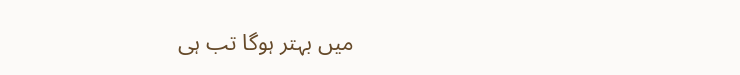میں بہتر ہوگا تب ہی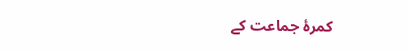کمرۂ جماعت کے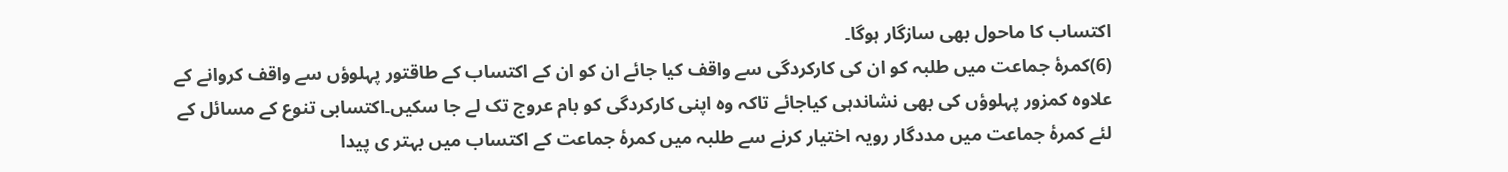اکتساب کا ماحول بھی سازگار ہوگا۔
(6)کمرۂ جماعت میں طلبہ کو ان کی کارکردگی سے واقف کیا جائے ان کو ان کے اکتساب کے طاقتور پہلوؤں سے واقف کروانے کے علاوہ کمزور پہلوؤں کی بھی نشاندہی کیاجائے تاکہ وہ اپنی کارکردگی کو بام عروج تک لے جا سکیں۔اکتسابی تنوع کے مسائل کے لئے کمرۂ جماعت میں مددگار رویہ اختیار کرنے سے طلبہ میں کمرۂ جماعت کے اکتساب میں بہتر ی پیدا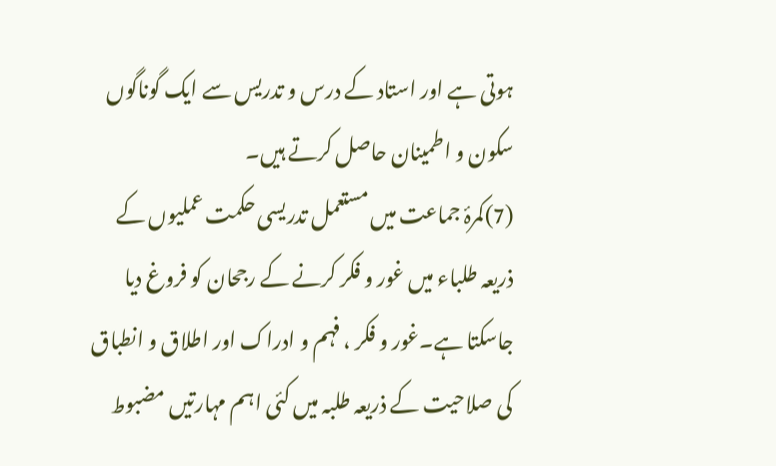ہوتی ہے اور استاد کے درس و تدریس سے ایک گوناگوں سکون و اطمینان حاصل کرتے ہیں۔
(7)کمرۂ جماعت میں مستعمل تدریسی حکمت عملیوں کے ذریعہ طلباء میں غور و فکر کرنے کے رجحان کو فروغ دیا جاسکتا ہے۔غور و فکر ، فہم و ادراک اور اطلاق و انطباق کی صلاحیت کے ذریعہ طلبہ میں کئی اہم مہارتیں مضبوط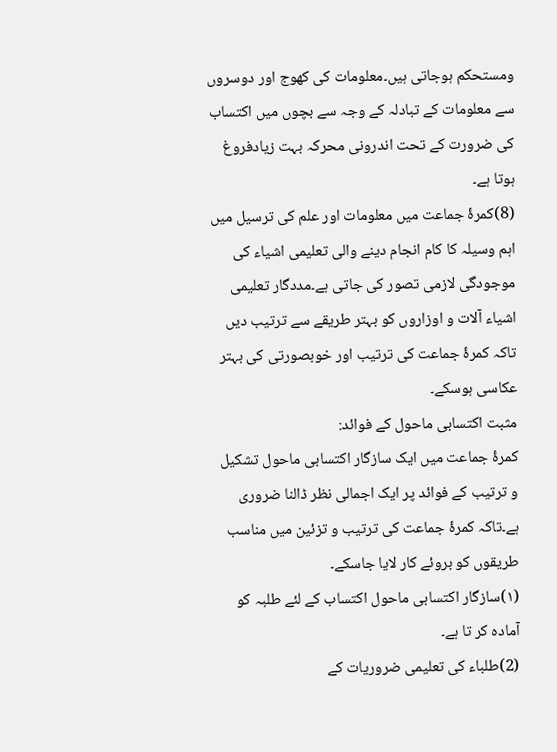ومستحکم ہوجاتی ہیں۔معلومات کی کھوج اور دوسروں سے معلومات کے تبادلہ کے وجہ سے بچوں میں اکتساب کی ضرورت کے تحت اندرونی محرکہ بہت زیادفروغ ہوتا ہے۔
(8)کمرۂ جماعت میں معلومات اور علم کی ترسیل میں اہم وسیلہ کا کام انجام دینے والی تعلیمی اشیاء کی موجودگی لازمی تصور کی جاتی ہے۔مددگار تعلیمی اشیاء آلات و اوزاروں کو بہتر طریقے سے ترتیب دیں تاکہ کمرۂ جماعت کی ترتیب اور خوبصورتی کی بہتر عکاسی ہوسکے۔
مثبت اکتسابی ماحول کے فوائد:
کمرۂ جماعت میں ایک سازگار اکتسابی ماحول تشکیل و ترتیب کے فوائد پر ایک اجمالی نظر ڈالنا ضروری ہے۔تاکہ کمرۂ جماعت کی ترتیب و تزئین میں مناسب طریقوں کو بروئے کار لایا جاسکے۔
(۱)سازگار اکتسابی ماحول اکتساب کے لئے طلبہ کو آمادہ کر تا ہے۔
(2)طلباء کی تعلیمی ضروریات کے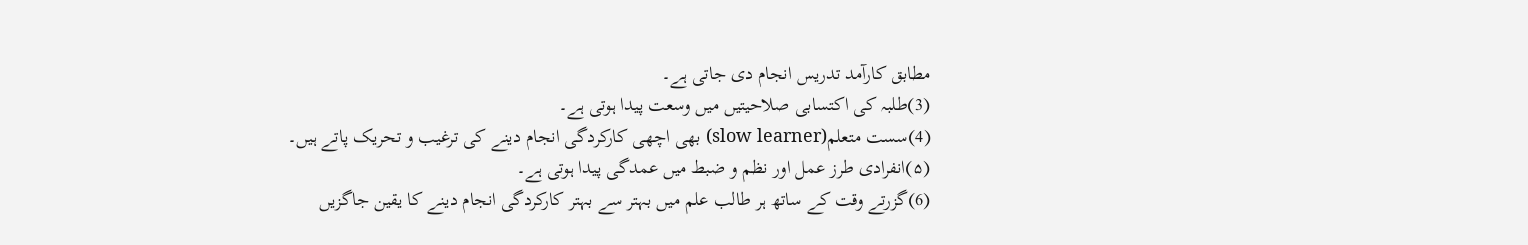مطابق کارآمد تدریس انجام دی جاتی ہے۔
(3)طلبہ کی اکتسابی صلاحیتیں میں وسعت پیدا ہوتی ہے۔
(4)سست متعلم(slow learner) بھی اچھی کارکردگی انجام دینے کی ترغیب و تحریک پاتے ہیں۔
(۵)انفرادی طرز عمل اور نظم و ضبط میں عمدگی پیدا ہوتی ہے۔
(6)گزرتے وقت کے ساتھ ہر طالب علم میں بہتر سے بہتر کارکردگی انجام دینے کا یقین جاگزیں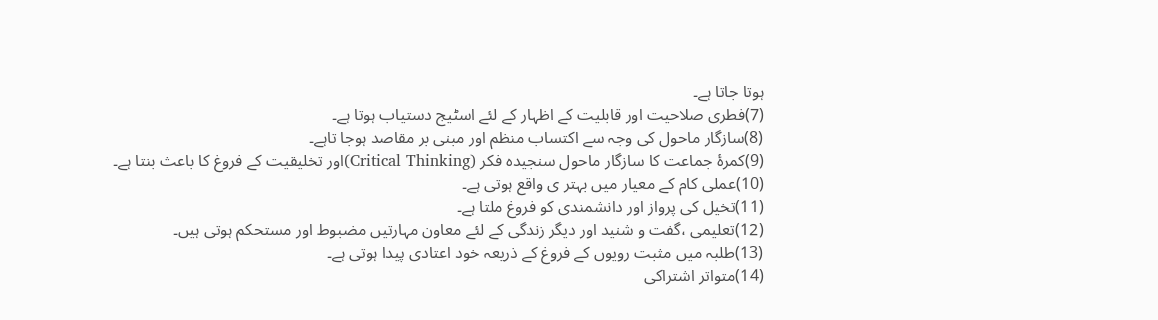ہوتا جاتا ہے۔
(7)فطری صلاحیت اور قابلیت کے اظہار کے لئے اسٹیج دستیاب ہوتا ہے۔
(8)سازگار ماحول کی وجہ سے اکتساب منظم اور مبنی بر مقاصد ہوجا تاہے۔
(9)کمرۂ جماعت کا سازگار ماحول سنجیدہ فکر (Critical Thinking)اور تخلیقیت کے فروغ کا باعث بنتا ہے۔
(10)عملی کام کے معیار میں بہتر ی واقع ہوتی ہے۔
(11)تخیل کی پرواز اور دانشمندی کو فروغ ملتا ہے۔
(12)تعلیمی ،گفت و شنید اور دیگر زندگی کے لئے معاون مہارتیں مضبوط اور مستحکم ہوتی ہیں۔
(13)طلبہ میں مثبت رویوں کے فروغ کے ذریعہ خود اعتادی پیدا ہوتی ہے۔
(14)متواتر اشتراکی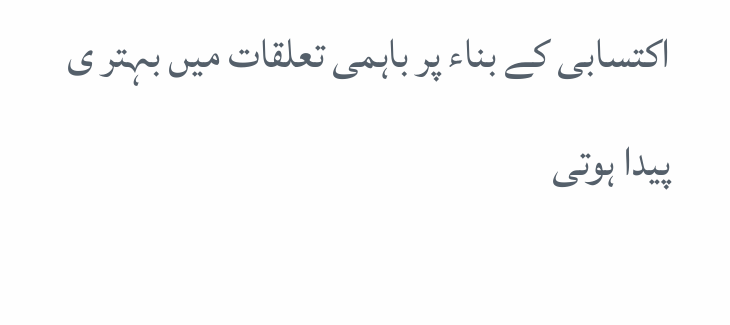اکتسابی کے بناء پر باہمی تعلقات میں بہتر ی پیدا ہوتی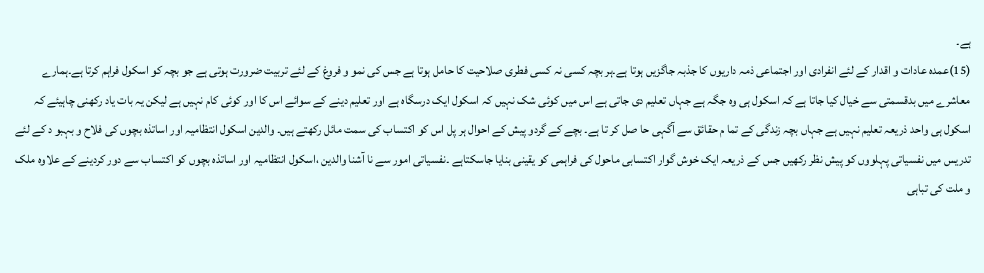ہے۔
(15)عمدہ عادات و اقدار کے لئے انفرادی اور اجتماعی ذمہ داریوں کا جذبہ جاگزیں ہوتا ہے۔ہر بچہ کسی نہ کسی فطری صلاحیت کا حامل ہوتا ہے جس کی نمو و فروغ کے لئے تربیت ضرورت ہوتی ہے جو بچہ کو اسکول فراہم کرتا ہے۔ہمارے معاشرے میں بدقسمتی سے خیال کیا جاتا ہے کہ اسکول ہی وہ جگہ ہے جہاں تعلیم دی جاتی ہے اس میں کوئی شک نہیں کہ اسکول ایک درسگاہ ہے اور تعلیم دینے کے سوائے اس کا اور کوئی کام نہیں ہے لیکن یہ بات یاد رکھنی چاہیئے کہ اسکول ہی واحد ذریعہ تعلیم نہیں ہے جہاں بچہ زندگی کے تما م حقائق سے آگہی حا صل کر تا ہے۔ بچے کے گردو پیش کے احوال ہر پل اس کو اکتساب کی سمت مائل رکھتے ہیں۔ والدین اسکول انتظامیہ اور اساتذہ بچوں کی فلاح و بہبو د کے لئے تدریس میں نفسیاتی پہلووں کو پیش نظر رکھیں جس کے ذریعہ ایک خوش گوار اکتسابی ماحول کی فراہمی کو یقینی بنایا جاسکتاہے ۔نفسیاتی امور سے نا آشنا والدین ،اسکول انتظامیہ اور اساتذہ بچوں کو اکتساب سے دور کردینے کے علاوہ ملک و ملت کی تباہی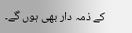کے ذمہ دار بھی ہوں گے۔